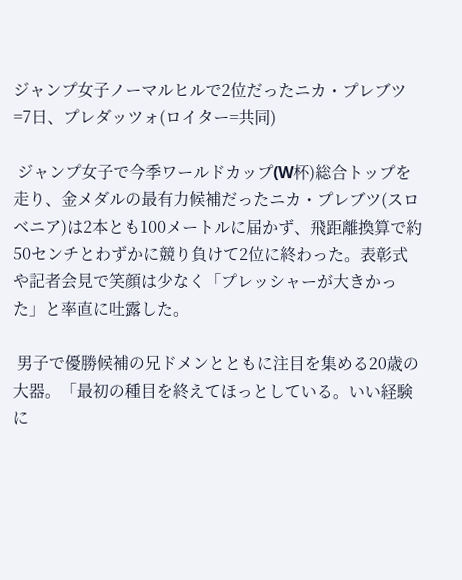ジャンプ女子ノーマルヒルで2位だったニカ・プレブツ=7日、プレダッツォ(ロイター=共同)

 ジャンプ女子で今季ワールドカップ(W杯)総合トップを走り、金メダルの最有力候補だったニカ・プレブツ(スロベニア)は2本とも100メートルに届かず、飛距離換算で約50センチとわずかに競り負けて2位に終わった。表彰式や記者会見で笑顔は少なく「プレッシャーが大きかった」と率直に吐露した。

 男子で優勝候補の兄ドメンとともに注目を集める20歳の大器。「最初の種目を終えてほっとしている。いい経験に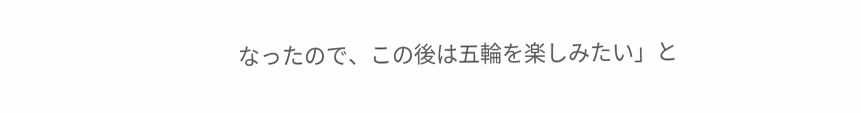なったので、この後は五輪を楽しみたい」と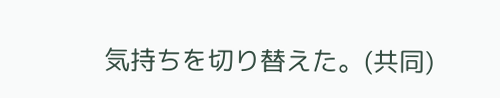気持ちを切り替えた。(共同)